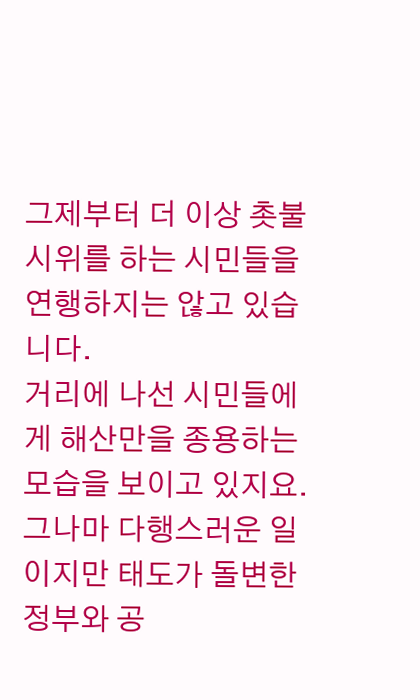그제부터 더 이상 촛불 시위를 하는 시민들을 연행하지는 않고 있습니다.
거리에 나선 시민들에게 해산만을 종용하는 모습을 보이고 있지요.
그나마 다행스러운 일이지만 태도가 돌변한 정부와 공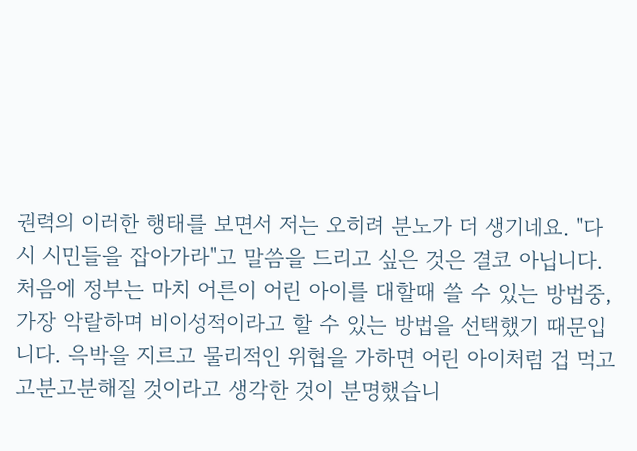권력의 이러한 행태를 보면서 저는 오히려 분노가 더 생기네요. "다시 시민들을 잡아가라"고 말씀을 드리고 싶은 것은 결코 아닙니다.
처음에 정부는 마치 어른이 어린 아이를 대할때 쓸 수 있는 방법중, 가장 악랄하며 비이성적이라고 할 수 있는 방법을 선택했기 때문입니다. 윽박을 지르고 물리적인 위협을 가하면 어린 아이처럼 겁 먹고 고분고분해질 것이라고 생각한 것이 분명했습니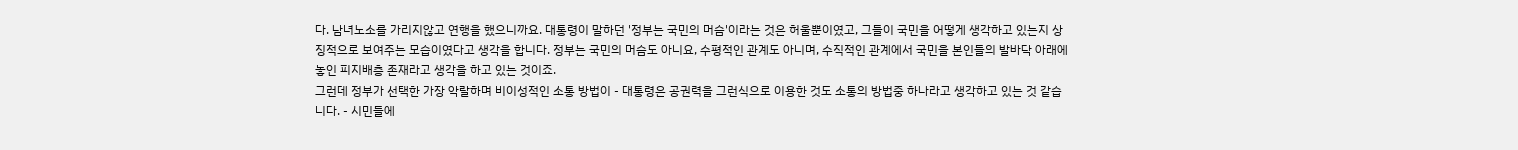다. 남녀노소를 가리지않고 연행을 했으니까요. 대통령이 말하던 '정부는 국민의 머슴'이라는 것은 허울뿐이였고, 그들이 국민을 어떻게 생각하고 있는지 상징적으로 보여주는 모습이였다고 생각을 합니다. 정부는 국민의 머슴도 아니요, 수평적인 관계도 아니며, 수직적인 관계에서 국민을 본인들의 발바닥 아래에 놓인 피지배층 존재라고 생각을 하고 있는 것이죠.
그런데 정부가 선택한 가장 악랄하며 비이성적인 소통 방법이 - 대통령은 공권력을 그런식으로 이용한 것도 소통의 방법중 하나라고 생각하고 있는 것 같습니다. - 시민들에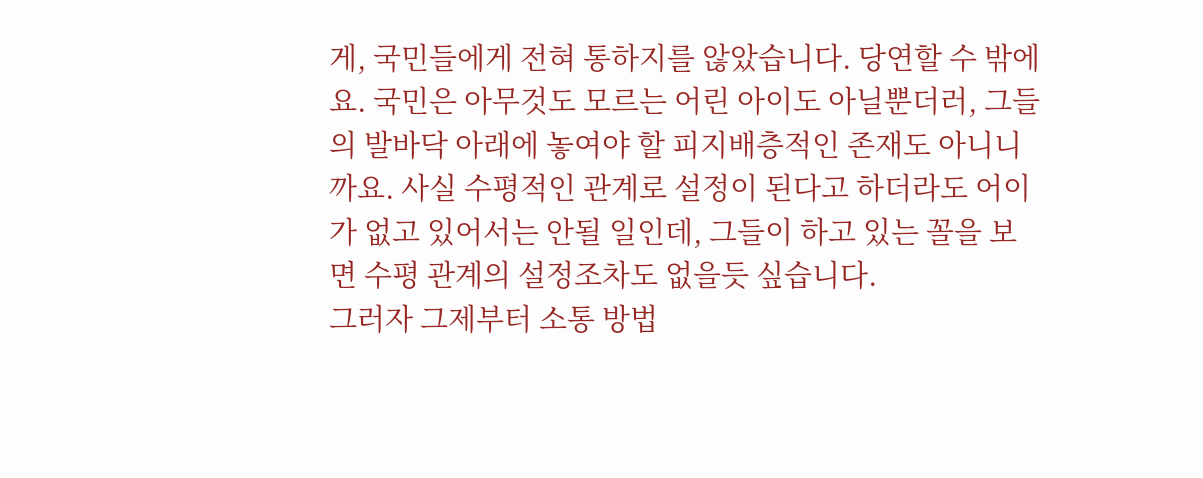게, 국민들에게 전혀 통하지를 않았습니다. 당연할 수 밖에요. 국민은 아무것도 모르는 어린 아이도 아닐뿐더러, 그들의 발바닥 아래에 놓여야 할 피지배층적인 존재도 아니니까요. 사실 수평적인 관계로 설정이 된다고 하더라도 어이가 없고 있어서는 안될 일인데, 그들이 하고 있는 꼴을 보면 수평 관계의 설정조차도 없을듯 싶습니다.
그러자 그제부터 소통 방법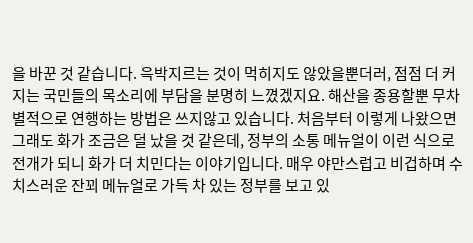을 바꾼 것 같습니다. 윽박지르는 것이 먹히지도 않았을뿐더러, 점점 더 커지는 국민들의 목소리에 부담을 분명히 느꼈겠지요. 해산을 종용할뿐 무차별적으로 연행하는 방법은 쓰지않고 있습니다. 처음부터 이렇게 나왔으면 그래도 화가 조금은 덜 났을 것 같은데, 정부의 소통 메뉴얼이 이런 식으로 전개가 되니 화가 더 치민다는 이야기입니다. 매우 야만스럽고 비겁하며 수치스러운 잔꾀 메뉴얼로 가득 차 있는 정부를 보고 있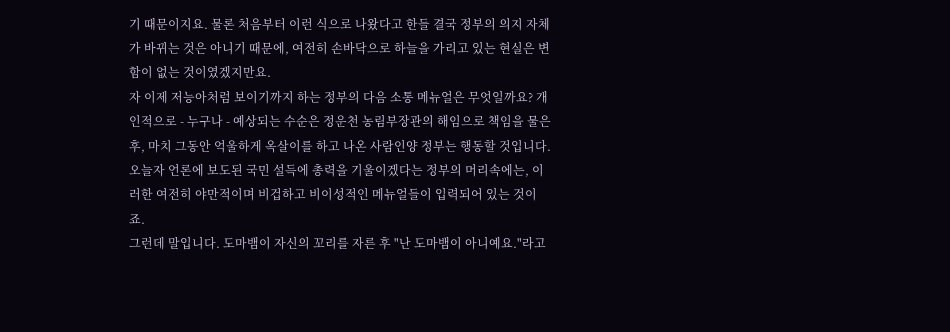기 때문이지요. 물론 처음부터 이런 식으로 나왔다고 한들 결국 정부의 의지 자체가 바뀌는 것은 아니기 때문에, 여전히 손바닥으로 하늘을 가리고 있는 현실은 변함이 없는 것이였겠지만요.
자 이제 저능아처럼 보이기까지 하는 정부의 다음 소통 메뉴얼은 무엇일까요? 개인적으로 - 누구나 - 예상되는 수순은 정운천 농림부장관의 해임으로 책임을 물은 후, 마치 그동안 억울하게 옥살이를 하고 나온 사람인양 정부는 행동할 것입니다. 오늘자 언론에 보도된 국민 설득에 총력을 기울이겠다는 정부의 머리속에는, 이러한 여전히 야만적이며 비겁하고 비이성적인 메뉴얼들이 입력되어 있는 것이죠.
그런데 말입니다. 도마뱀이 자신의 꼬리를 자른 후 "난 도마뱀이 아니예요."라고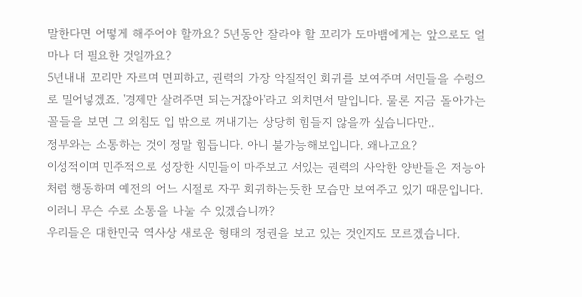말한다면 어떻게 해주어야 할까요? 5년동안 잘라야 할 꼬리가 도마뱀에게는 앞으로도 얼마나 더 필요한 것일까요?
5년내내 꼬리만 자르며 면피하고, 권력의 가장 악질적인 회귀를 보여주며 서민들을 수렁으로 밀어넣겠죠. '경제만 살려주면 되는거잖아'라고 외치면서 말입니다. 물론 지금 돌아가는 꼴들을 보면 그 외침도 입 밖으로 꺼내기는 상당히 힘들지 않을까 싶습니다만..
정부와는 소통하는 것이 정말 힘듭니다. 아니 불가능해보입니다. 왜나고요?
이성적이며 민주적으로 성장한 시민들이 마주보고 서있는 권력의 사악한 양반들은 저능아처럼 행동하며 예전의 어느 시절로 자꾸 회귀하는듯한 모습만 보여주고 있기 때문입니다. 이러니 무슨 수로 소통을 나눌 수 있겠습니까?
우리들은 대한민국 역사상 새로운 형태의 정권을 보고 있는 것인지도 모르겠습니다.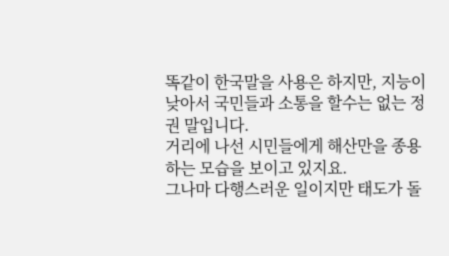똑같이 한국말을 사용은 하지만, 지능이 낮아서 국민들과 소통을 할수는 없는 정권 말입니다.
거리에 나선 시민들에게 해산만을 종용하는 모습을 보이고 있지요.
그나마 다행스러운 일이지만 태도가 돌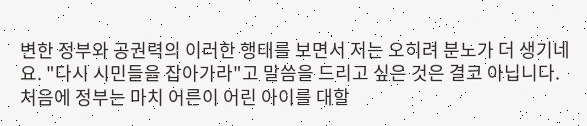변한 정부와 공권력의 이러한 행태를 보면서 저는 오히려 분노가 더 생기네요. "다시 시민들을 잡아가라"고 말씀을 드리고 싶은 것은 결코 아닙니다.
처음에 정부는 마치 어른이 어린 아이를 대할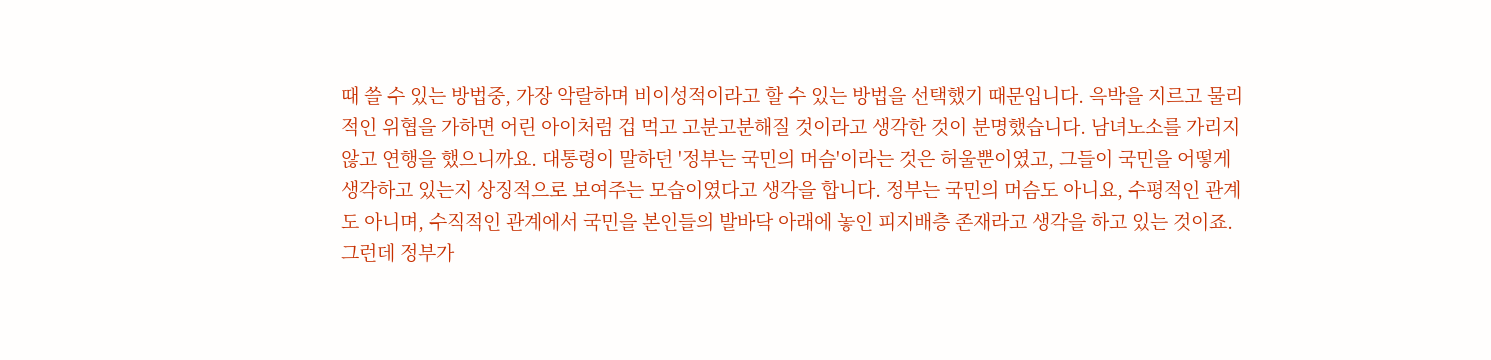때 쓸 수 있는 방법중, 가장 악랄하며 비이성적이라고 할 수 있는 방법을 선택했기 때문입니다. 윽박을 지르고 물리적인 위협을 가하면 어린 아이처럼 겁 먹고 고분고분해질 것이라고 생각한 것이 분명했습니다. 남녀노소를 가리지않고 연행을 했으니까요. 대통령이 말하던 '정부는 국민의 머슴'이라는 것은 허울뿐이였고, 그들이 국민을 어떻게 생각하고 있는지 상징적으로 보여주는 모습이였다고 생각을 합니다. 정부는 국민의 머슴도 아니요, 수평적인 관계도 아니며, 수직적인 관계에서 국민을 본인들의 발바닥 아래에 놓인 피지배층 존재라고 생각을 하고 있는 것이죠.
그런데 정부가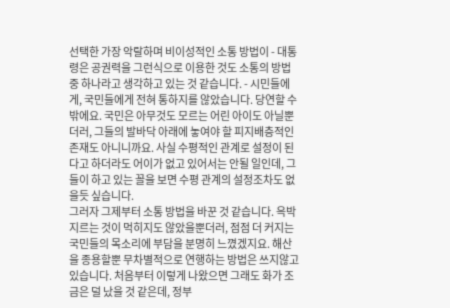선택한 가장 악랄하며 비이성적인 소통 방법이 - 대통령은 공권력을 그런식으로 이용한 것도 소통의 방법중 하나라고 생각하고 있는 것 같습니다. - 시민들에게, 국민들에게 전혀 통하지를 않았습니다. 당연할 수 밖에요. 국민은 아무것도 모르는 어린 아이도 아닐뿐더러, 그들의 발바닥 아래에 놓여야 할 피지배층적인 존재도 아니니까요. 사실 수평적인 관계로 설정이 된다고 하더라도 어이가 없고 있어서는 안될 일인데, 그들이 하고 있는 꼴을 보면 수평 관계의 설정조차도 없을듯 싶습니다.
그러자 그제부터 소통 방법을 바꾼 것 같습니다. 윽박지르는 것이 먹히지도 않았을뿐더러, 점점 더 커지는 국민들의 목소리에 부담을 분명히 느꼈겠지요. 해산을 종용할뿐 무차별적으로 연행하는 방법은 쓰지않고 있습니다. 처음부터 이렇게 나왔으면 그래도 화가 조금은 덜 났을 것 같은데, 정부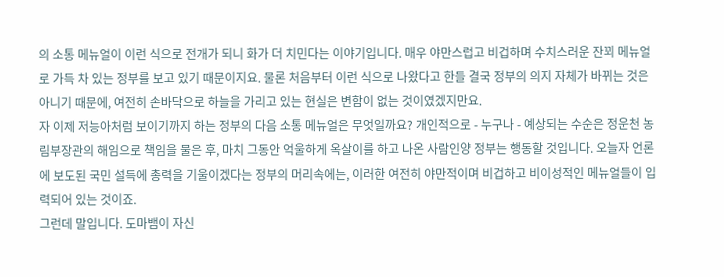의 소통 메뉴얼이 이런 식으로 전개가 되니 화가 더 치민다는 이야기입니다. 매우 야만스럽고 비겁하며 수치스러운 잔꾀 메뉴얼로 가득 차 있는 정부를 보고 있기 때문이지요. 물론 처음부터 이런 식으로 나왔다고 한들 결국 정부의 의지 자체가 바뀌는 것은 아니기 때문에, 여전히 손바닥으로 하늘을 가리고 있는 현실은 변함이 없는 것이였겠지만요.
자 이제 저능아처럼 보이기까지 하는 정부의 다음 소통 메뉴얼은 무엇일까요? 개인적으로 - 누구나 - 예상되는 수순은 정운천 농림부장관의 해임으로 책임을 물은 후, 마치 그동안 억울하게 옥살이를 하고 나온 사람인양 정부는 행동할 것입니다. 오늘자 언론에 보도된 국민 설득에 총력을 기울이겠다는 정부의 머리속에는, 이러한 여전히 야만적이며 비겁하고 비이성적인 메뉴얼들이 입력되어 있는 것이죠.
그런데 말입니다. 도마뱀이 자신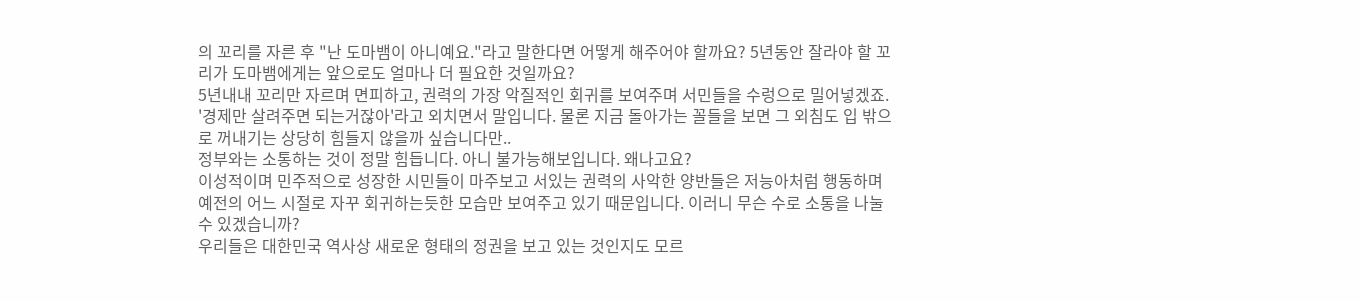의 꼬리를 자른 후 "난 도마뱀이 아니예요."라고 말한다면 어떻게 해주어야 할까요? 5년동안 잘라야 할 꼬리가 도마뱀에게는 앞으로도 얼마나 더 필요한 것일까요?
5년내내 꼬리만 자르며 면피하고, 권력의 가장 악질적인 회귀를 보여주며 서민들을 수렁으로 밀어넣겠죠. '경제만 살려주면 되는거잖아'라고 외치면서 말입니다. 물론 지금 돌아가는 꼴들을 보면 그 외침도 입 밖으로 꺼내기는 상당히 힘들지 않을까 싶습니다만..
정부와는 소통하는 것이 정말 힘듭니다. 아니 불가능해보입니다. 왜나고요?
이성적이며 민주적으로 성장한 시민들이 마주보고 서있는 권력의 사악한 양반들은 저능아처럼 행동하며 예전의 어느 시절로 자꾸 회귀하는듯한 모습만 보여주고 있기 때문입니다. 이러니 무슨 수로 소통을 나눌 수 있겠습니까?
우리들은 대한민국 역사상 새로운 형태의 정권을 보고 있는 것인지도 모르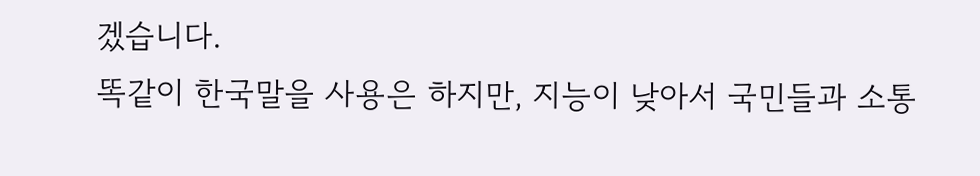겠습니다.
똑같이 한국말을 사용은 하지만, 지능이 낮아서 국민들과 소통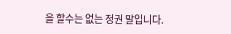을 할수는 없는 정권 말입니다.